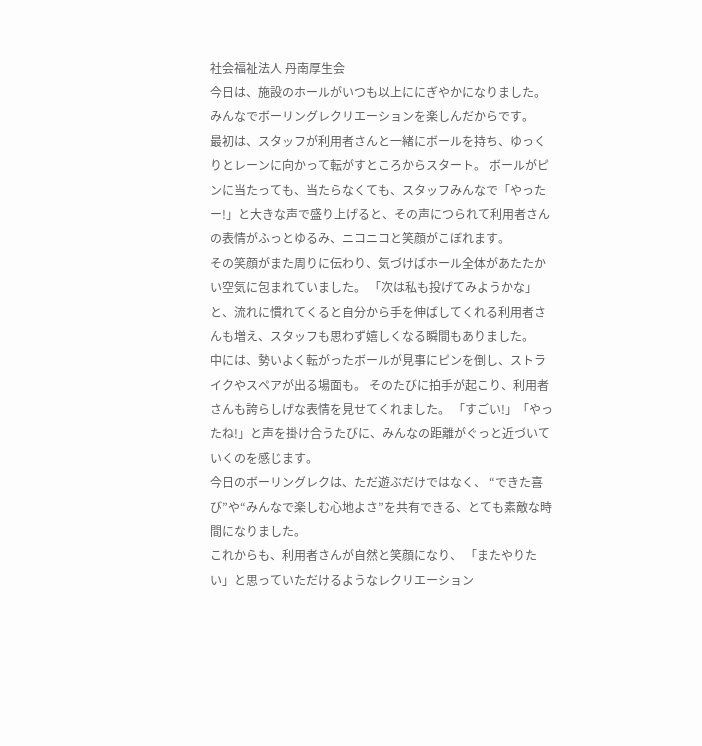社会福祉法人 丹南厚生会
今日は、施設のホールがいつも以上ににぎやかになりました。 みんなでボーリングレクリエーションを楽しんだからです。
最初は、スタッフが利用者さんと一緒にボールを持ち、ゆっくりとレーンに向かって転がすところからスタート。 ボールがピンに当たっても、当たらなくても、スタッフみんなで「やったー!」と大きな声で盛り上げると、その声につられて利用者さんの表情がふっとゆるみ、ニコニコと笑顔がこぼれます。
その笑顔がまた周りに伝わり、気づけばホール全体があたたかい空気に包まれていました。 「次は私も投げてみようかな」と、流れに慣れてくると自分から手を伸ばしてくれる利用者さんも増え、スタッフも思わず嬉しくなる瞬間もありました。
中には、勢いよく転がったボールが見事にピンを倒し、ストライクやスペアが出る場面も。 そのたびに拍手が起こり、利用者さんも誇らしげな表情を見せてくれました。 「すごい!」「やったね!」と声を掛け合うたびに、みんなの距離がぐっと近づいていくのを感じます。
今日のボーリングレクは、ただ遊ぶだけではなく、 “できた喜び”や“みんなで楽しむ心地よさ”を共有できる、とても素敵な時間になりました。
これからも、利用者さんが自然と笑顔になり、 「またやりたい」と思っていただけるようなレクリエーション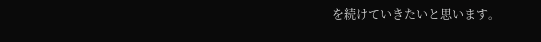を続けていきたいと思います。